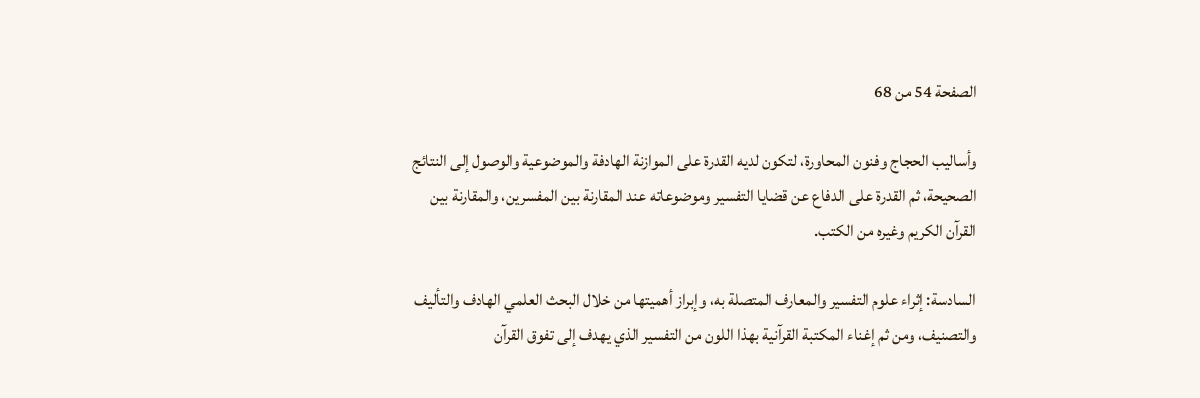الصفحة 54 من 68

وأساليب الحجاج وفنون المحاورة، لتكون لديه القدرة على الموازنة الهادفة والموضوعية والوصول إلى النتائج الصحيحة، ثم القدرة على الدفاع عن قضايا التفسير وموضوعاته عند المقارنة بين المفسرين، والمقارنة بين القرآن الكريم وغيره من الكتب.

السادسة: إثراء علوم التفسير والمعارف المتصلة به، وإبراز أهميتها من خلال البحث العلمي الهادف والتأليف والتصنيف، ومن ثم إغناء المكتبة القرآنية بهذا اللون من التفسير الذي يهدف إلى تفوق القرآن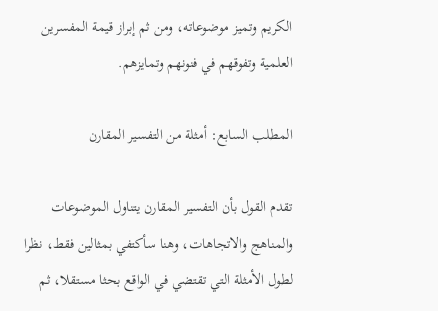الكريم وتميز موضوعاته، ومن ثم إبراز قيمة المفسرين العلمية وتفوقهم في فنونهم وتمايزهم.

المطلب السابع: أمثلة من التفسير المقارن

تقدم القول بأن التفسير المقارن يتناول الموضوعات والمناهج والاتجاهات، وهنا سأكتفي بمثالين فقط، نظرا لطول الأمثلة التي تقتضي في الواقع بحثا مستقلا، ثم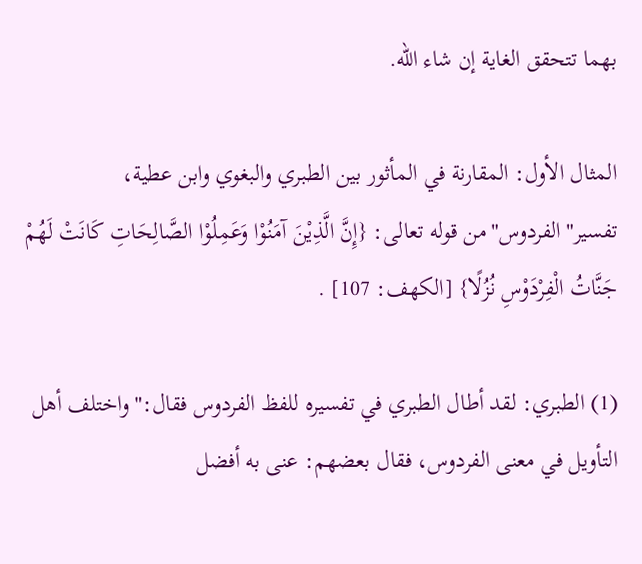بهما تتحقق الغاية إن شاء الله.

المثال الأول: المقارنة في المأثور بين الطبري والبغوي وابن عطية، تفسير"الفردوس"من قوله تعالى: {إِنَّ الَّذِيْنَ آمَنُوْا وَعَمِلُوْا الصَّالِحَاتِ كَانَتْ لَهُمْ جَنَّاتُ الْفِرْدَوْسِ نُزُلًا} [الكهف: 107] .

(1) الطبري: لقد أطال الطبري في تفسيره للفظ الفردوس فقال:"واختلف أهل التأويل في معنى الفردوس، فقال بعضهم: عنى به أفضل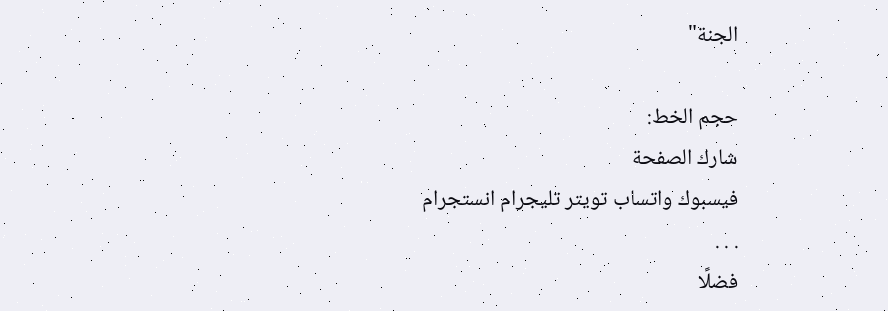الجنة"

حجم الخط:
شارك الصفحة
فيسبوك واتساب تويتر تليجرام انستجرام
. . .
فضلًا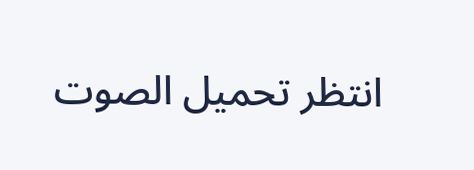انتظر تحميل الصوت